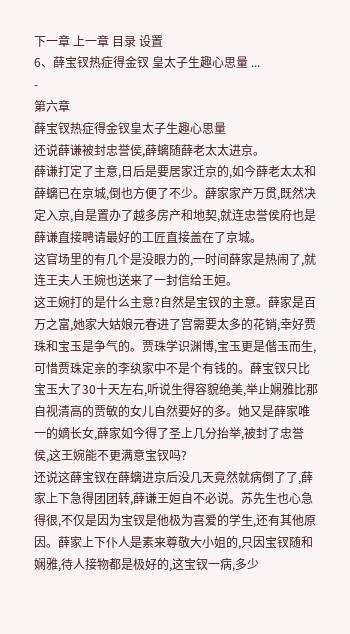下一章 上一章 目录 设置
6、薛宝钗热症得金钗 皇太子生趣心思量 ...
-
第六章
薛宝钗热症得金钗皇太子生趣心思量
还说薛谦被封忠誉侯,薛螭随薛老太太进京。
薛谦打定了主意,日后是要居家迁京的,如今薛老太太和薛螭已在京城,倒也方便了不少。薛家家产万贯,既然决定入京,自是置办了越多房产和地契,就连忠誉侯府也是薛谦直接聘请最好的工匠直接盖在了京城。
这官场里的有几个是没眼力的,一时间薛家是热闹了,就连王夫人王婉也送来了一封信给王姮。
这王婉打的是什么主意?自然是宝钗的主意。薛家是百万之富,她家大姑娘元春进了宫需要太多的花销,幸好贾珠和宝玉是争气的。贾珠学识渊博,宝玉更是偕玉而生,可惜贾珠定亲的李纨家中不是个有钱的。薛宝钗只比宝玉大了30十天左右,听说生得容貌绝美,举止娴雅比那自视清高的贾敏的女儿自然要好的多。她又是薛家唯一的嫡长女,薛家如今得了圣上几分抬举,被封了忠誉侯,这王婉能不更满意宝钗吗?
还说这薛宝钗在薛螭进京后没几天竟然就病倒了了,薛家上下急得团团转,薛谦王姮自不必说。苏先生也心急得很,不仅是因为宝钗是他极为喜爱的学生,还有其他原因。薛家上下仆人是素来尊敬大小姐的,只因宝钗随和娴雅,待人接物都是极好的,这宝钗一病,多少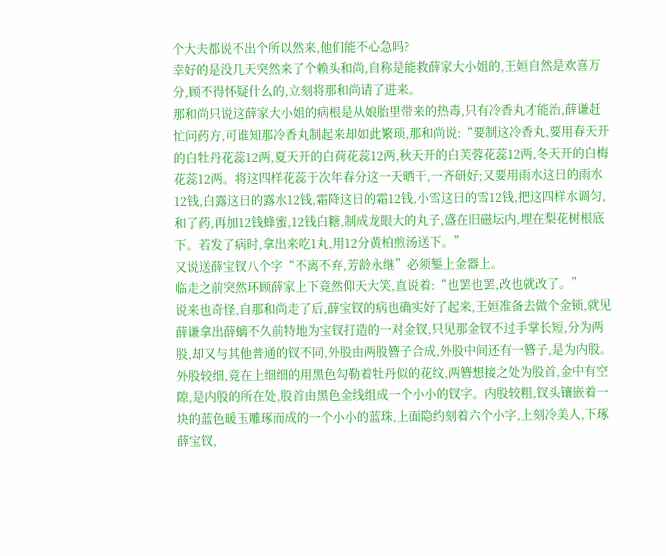个大夫都说不出个所以然来,他们能不心急吗?
幸好的是没几天突然来了个赖头和尚,自称是能救薛家大小姐的,王姮自然是欢喜万分,顾不得怀疑什么的,立刻将那和尚请了进来。
那和尚只说这薛家大小姐的病根是从娘胎里带来的热毒,只有冷香丸才能治,薛谦赶忙问药方,可谁知那冷香丸制起来却如此繁琐,那和尚说:“要制这冷香丸,要用春天开的白牡丹花蕊12两,夏天开的白荷花蕊12两,秋天开的白芙蓉花蕊12两,冬天开的白梅花蕊12两。将这四样花蕊于次年春分这一天晒干,一齐研好;又要用雨水这日的雨水12钱,白露这日的露水12钱,霜降这日的霜12钱,小雪这日的雪12钱,把这四样水调匀,和了药,再加12钱蜂蜜,12钱白糖,制成龙眼大的丸子,盛在旧磁坛内,埋在梨花树根底下。若发了病时,拿出来吃1丸,用12分黄柏煎汤送下。”
又说送薛宝钗八个字“不离不弃,芳龄永继”必须錾上金器上。
临走之前突然环顾薛家上下竟然仰天大笑,直说着:“也罢也罢,改也就改了。”
说来也奇怪,自那和尚走了后,薛宝钗的病也确实好了起来,王姮准备去做个金锁,就见薛谦拿出薛螭不久前特地为宝钗打造的一对金钗,只见那金钗不过手掌长短,分为两股,却又与其他普通的钗不同,外股由两股簪子合成,外股中间还有一簪子,是为内股。外股较细,竟在上细细的用黑色勾勒着牡丹似的花纹,两簪想接之处为股首,金中有空隙,是内股的所在处,股首由黑色金线组成一个小小的钗字。内股较粗,钗头镶嵌着一块的蓝色暖玉雕琢而成的一个小小的蓝珠,上面隐约刻着六个小字,上刻冷美人,下琢薛宝钗,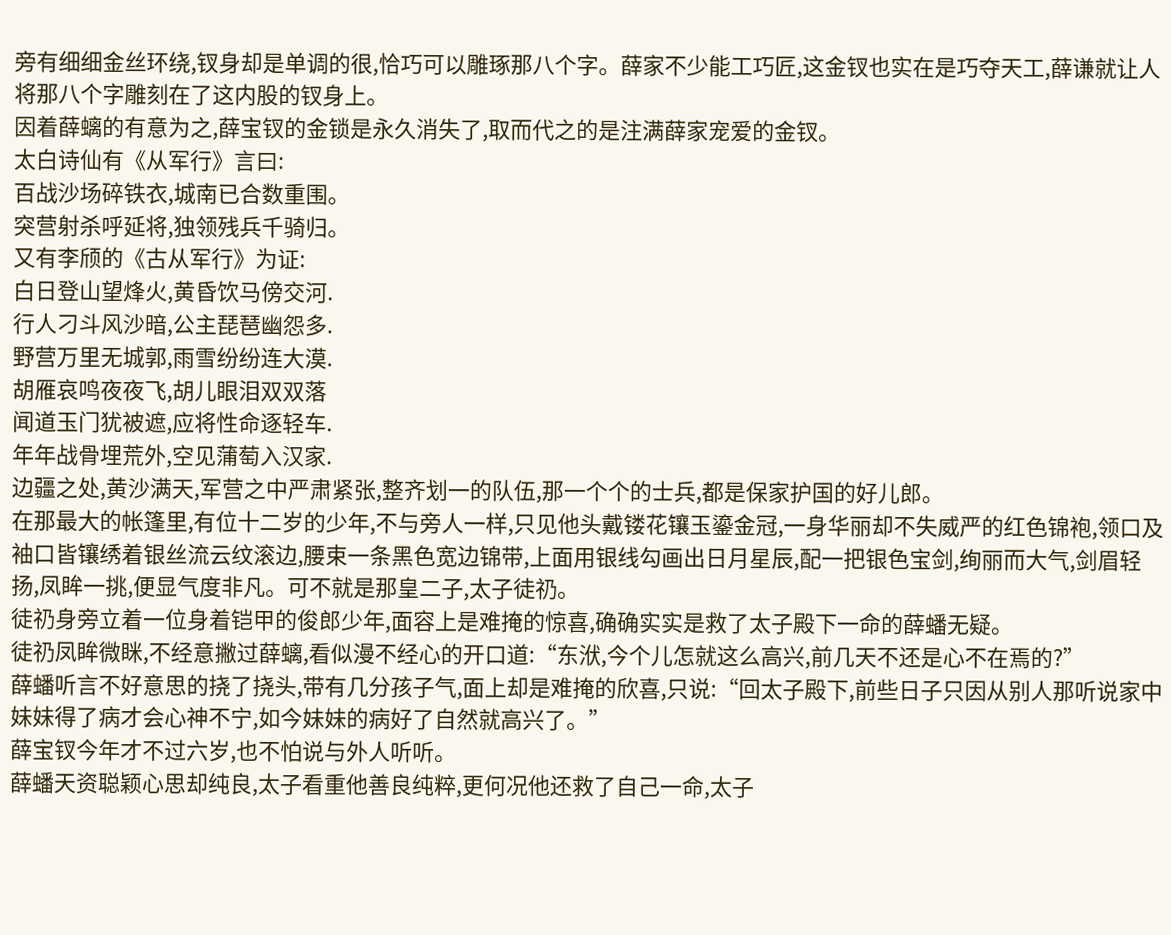旁有细细金丝环绕,钗身却是单调的很,恰巧可以雕琢那八个字。薛家不少能工巧匠,这金钗也实在是巧夺天工,薛谦就让人将那八个字雕刻在了这内股的钗身上。
因着薛螭的有意为之,薛宝钗的金锁是永久消失了,取而代之的是注满薛家宠爱的金钗。
太白诗仙有《从军行》言曰:
百战沙场碎铁衣,城南已合数重围。
突营射杀呼延将,独领残兵千骑归。
又有李颀的《古从军行》为证:
白日登山望烽火,黄昏饮马傍交河.
行人刁斗风沙暗,公主琵琶幽怨多.
野营万里无城郭,雨雪纷纷连大漠.
胡雁哀鸣夜夜飞,胡儿眼泪双双落
闻道玉门犹被遮,应将性命逐轻车.
年年战骨埋荒外,空见蒲萄入汉家.
边疆之处,黄沙满天,军营之中严肃紧张,整齐划一的队伍,那一个个的士兵,都是保家护国的好儿郎。
在那最大的帐篷里,有位十二岁的少年,不与旁人一样,只见他头戴镂花镶玉鎏金冠,一身华丽却不失威严的红色锦袍,领口及袖口皆镶绣着银丝流云纹滚边,腰束一条黑色宽边锦带,上面用银线勾画出日月星辰,配一把银色宝剑,绚丽而大气,剑眉轻扬,凤眸一挑,便显气度非凡。可不就是那皇二子,太子徒礽。
徒礽身旁立着一位身着铠甲的俊郎少年,面容上是难掩的惊喜,确确实实是救了太子殿下一命的薛蟠无疑。
徒礽凤眸微眯,不经意撇过薛螭,看似漫不经心的开口道:“东洑,今个儿怎就这么高兴,前几天不还是心不在焉的?”
薛蟠听言不好意思的挠了挠头,带有几分孩子气,面上却是难掩的欣喜,只说:“回太子殿下,前些日子只因从别人那听说家中妹妹得了病才会心神不宁,如今妹妹的病好了自然就高兴了。”
薛宝钗今年才不过六岁,也不怕说与外人听听。
薛蟠天资聪颖心思却纯良,太子看重他善良纯粹,更何况他还救了自己一命,太子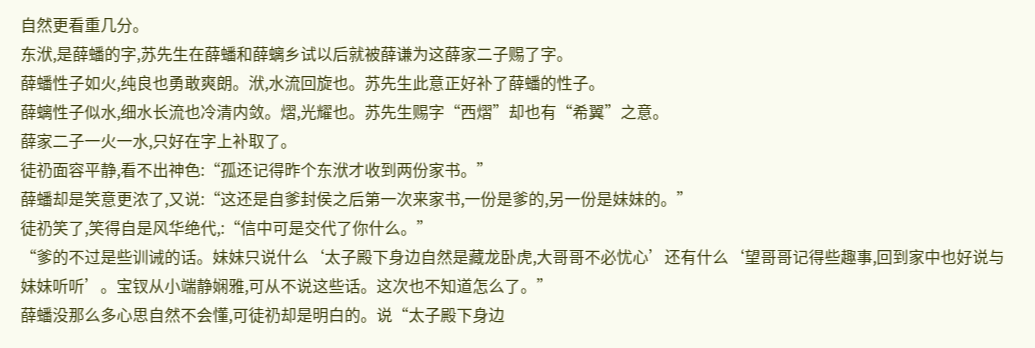自然更看重几分。
东洑,是薛蟠的字,苏先生在薛蟠和薛螭乡试以后就被薛谦为这薛家二子赐了字。
薛蟠性子如火,纯良也勇敢爽朗。洑,水流回旋也。苏先生此意正好补了薛蟠的性子。
薛螭性子似水,细水长流也冷清内敛。熠,光耀也。苏先生赐字“西熠”却也有“希翼”之意。
薛家二子一火一水,只好在字上补取了。
徒礽面容平静,看不出神色:“孤还记得昨个东洑才收到两份家书。”
薛蟠却是笑意更浓了,又说:“这还是自爹封侯之后第一次来家书,一份是爹的,另一份是妹妹的。”
徒礽笑了,笑得自是风华绝代,:“信中可是交代了你什么。”
“爹的不过是些训诫的话。妹妹只说什么‘太子殿下身边自然是藏龙卧虎,大哥哥不必忧心’还有什么‘望哥哥记得些趣事,回到家中也好说与妹妹听听’。宝钗从小端静娴雅,可从不说这些话。这次也不知道怎么了。”
薛蟠没那么多心思自然不会懂,可徒礽却是明白的。说“太子殿下身边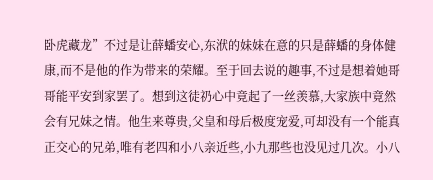卧虎藏龙”不过是让薛蟠安心,东洑的妹妹在意的只是薛蟠的身体健康,而不是他的作为带来的荣耀。至于回去说的趣事,不过是想着她哥哥能平安到家罢了。想到这徒礽心中竟起了一丝羡慕,大家族中竟然会有兄妹之情。他生来尊贵,父皇和母后极度宠爱,可却没有一个能真正交心的兄弟,唯有老四和小八亲近些,小九那些也没见过几次。小八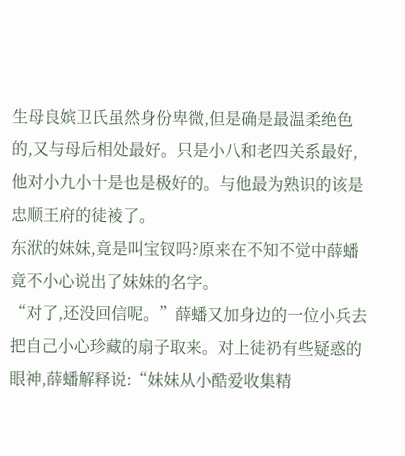生母良嫔卫氏虽然身份卑微,但是确是最温柔绝色的,又与母后相处最好。只是小八和老四关系最好,他对小九小十是也是极好的。与他最为熟识的该是忠顺王府的徒裬了。
东洑的妹妹,竟是叫宝钗吗?原来在不知不觉中薛蟠竟不小心说出了妹妹的名字。
“对了,还没回信呢。”薛蟠又加身边的一位小兵去把自己小心珍藏的扇子取来。对上徒礽有些疑惑的眼神,薛蟠解释说:“妹妹从小酷爱收集精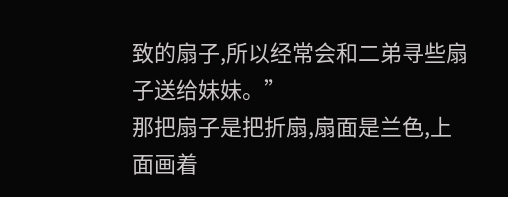致的扇子,所以经常会和二弟寻些扇子送给妹妹。”
那把扇子是把折扇,扇面是兰色,上面画着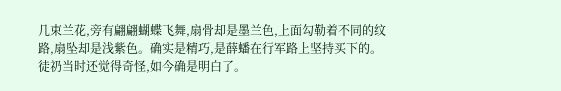几束兰花,旁有翩翩蝴蝶飞舞,扇骨却是墨兰色,上面勾勒着不同的纹路,扇坠却是浅紫色。确实是精巧,是薛蟠在行军路上坚持买下的。徒礽当时还觉得奇怪,如今确是明白了。